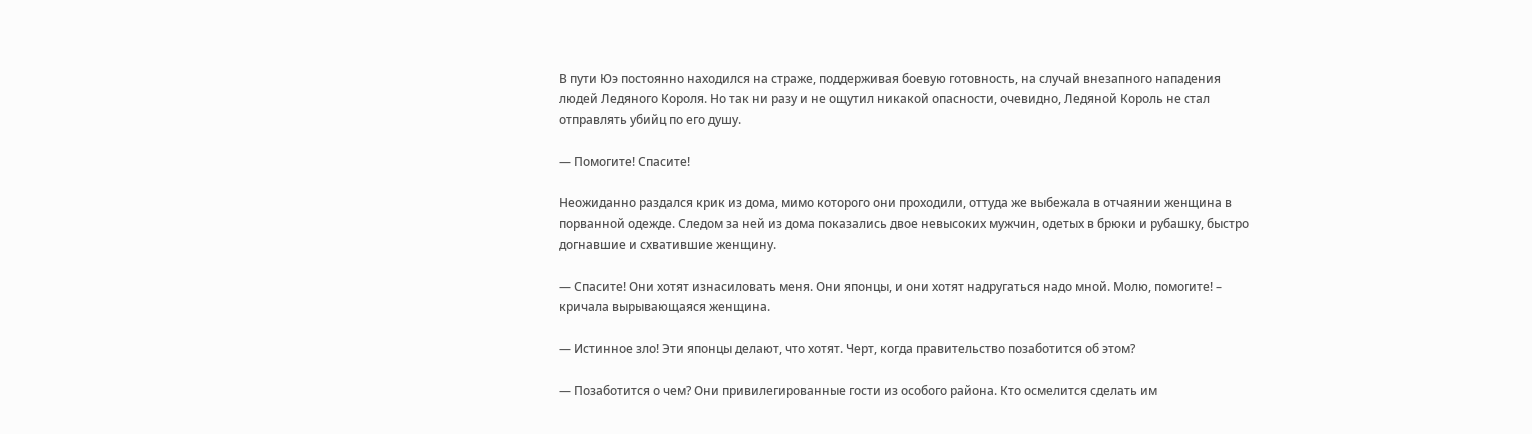В пути Юэ постоянно находился на страже, поддерживая боевую готовность, на случай внезапного нападения людей Ледяного Короля. Но так ни разу и не ощутил никакой опасности, очевидно, Ледяной Король не стал отправлять убийц по его душу.

— Помогите! Спасите!

Неожиданно раздался крик из дома, мимо которого они проходили, оттуда же выбежала в отчаянии женщина в порванной одежде. Следом за ней из дома показались двое невысоких мужчин, одетых в брюки и рубашку, быстро догнавшие и схватившие женщину.

— Спасите! Они хотят изнасиловать меня. Они японцы, и они хотят надругаться надо мной. Молю, помогите! – кричала вырывающаяся женщина.

— Истинное зло! Эти японцы делают, что хотят. Черт, когда правительство позаботится об этом?

— Позаботится о чем? Они привилегированные гости из особого района. Кто осмелится сделать им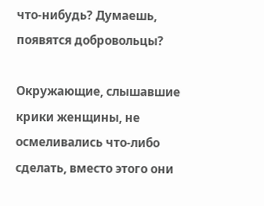что-нибудь? Думаешь, появятся добровольцы?

Окружающие, слышавшие крики женщины, не осмеливались что-либо сделать, вместо этого они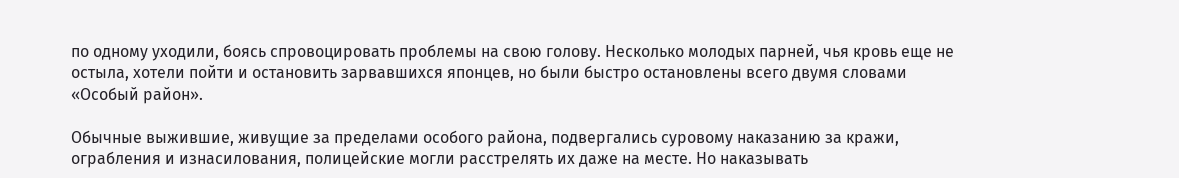по одному уходили, боясь спровоцировать проблемы на свою голову. Несколько молодых парней, чья кровь еще не остыла, хотели пойти и остановить зарвавшихся японцев, но были быстро остановлены всего двумя словами «Особый район».

Обычные выжившие, живущие за пределами особого района, подвергались суровому наказанию за кражи, ограбления и изнасилования, полицейские могли расстрелять их даже на месте. Но наказывать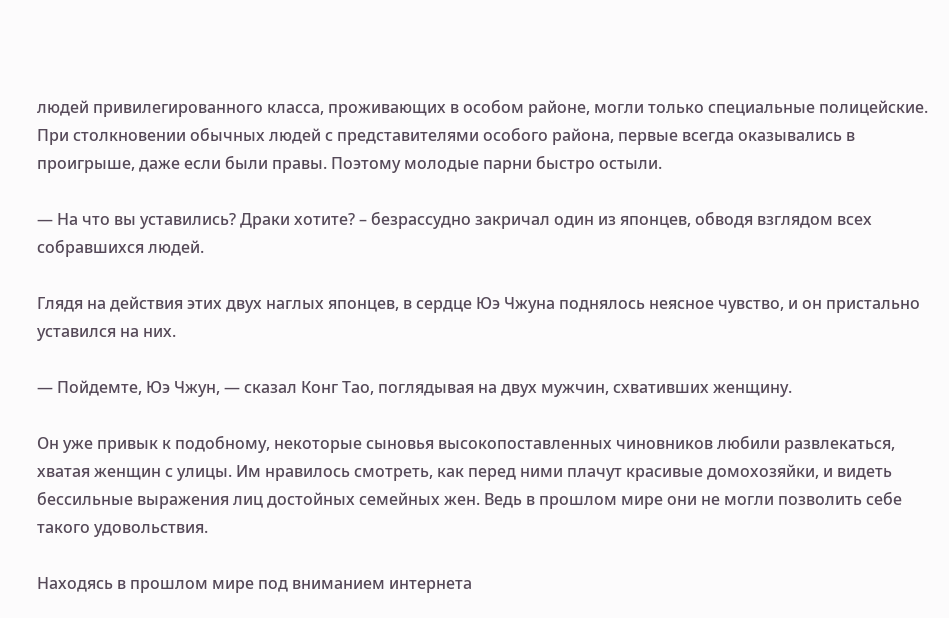людей привилегированного класса, проживающих в особом районе, могли только специальные полицейские. При столкновении обычных людей с представителями особого района, первые всегда оказывались в проигрыше, даже если были правы. Поэтому молодые парни быстро остыли.

— На что вы уставились? Драки хотите? – безрассудно закричал один из японцев, обводя взглядом всех собравшихся людей.

Глядя на действия этих двух наглых японцев, в сердце Юэ Чжуна поднялось неясное чувство, и он пристально уставился на них.

— Пойдемте, Юэ Чжун, — сказал Конг Тао, поглядывая на двух мужчин, схвативших женщину.

Он уже привык к подобному, некоторые сыновья высокопоставленных чиновников любили развлекаться, хватая женщин с улицы. Им нравилось смотреть, как перед ними плачут красивые домохозяйки, и видеть бессильные выражения лиц достойных семейных жен. Ведь в прошлом мире они не могли позволить себе такого удовольствия.

Находясь в прошлом мире под вниманием интернета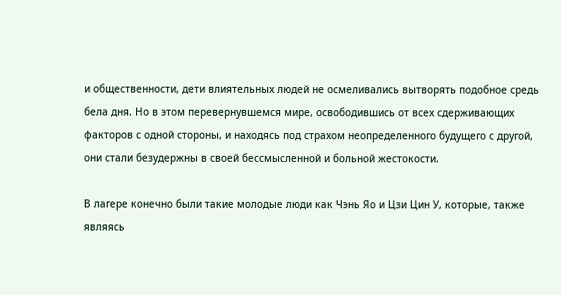и общественности, дети влиятельных людей не осмеливались вытворять подобное средь бела дня. Но в этом перевернувшемся мире, освободившись от всех сдерживающих факторов с одной стороны, и находясь под страхом неопределенного будущего с другой, они стали безудержны в своей бессмысленной и больной жестокости.

В лагере конечно были такие молодые люди как Чэнь Яо и Цзи Цин У, которые, также являясь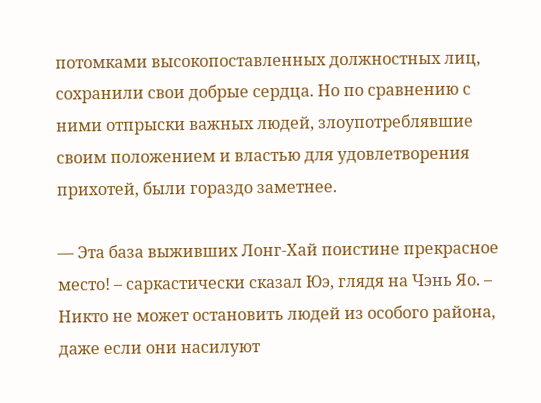потомками высокопоставленных должностных лиц, сохранили свои добрые сердца. Но по сравнению с ними отпрыски важных людей, злоупотреблявшие своим положением и властью для удовлетворения прихотей, были гораздо заметнее.

— Эта база выживших Лонг-Хай поистине прекрасное место! – саркастически сказал Юэ, глядя на Чэнь Яо. – Никто не может остановить людей из особого района, даже если они насилуют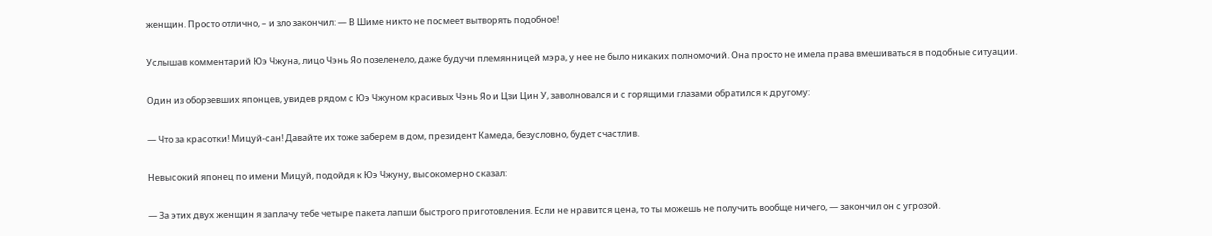женщин. Просто отлично, – и зло закончил: — В Шиме никто не посмеет вытворять подобное!

Услышав комментарий Юэ Чжуна, лицо Чэнь Яо позеленело, даже будучи племянницей мэра, у нее не было никаких полномочий. Она просто не имела права вмешиваться в подобные ситуации.

Один из оборзевших японцев, увидев рядом с Юэ Чжуном красивых Чэнь Яо и Цзи Цин У, заволновался и с горящими глазами обратился к другому:

— Что за красотки! Мицуй-сан! Давайте их тоже заберем в дом, президент Камеда, безусловно, будет счастлив.

Невысокий японец по имени Мицуй, подойдя к Юэ Чжуну, высокомерно сказал:

— За этих двух женщин я заплачу тебе четыре пакета лапши быстрого приготовления. Если не нравится цена, то ты можешь не получить вообще ничего, — закончил он с угрозой.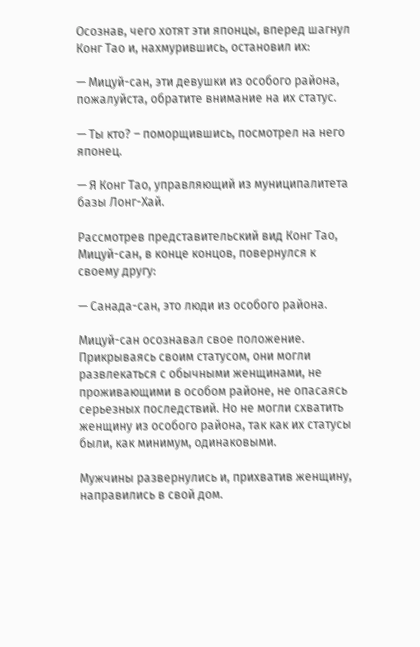Осознав, чего хотят эти японцы, вперед шагнул Конг Тао и, нахмурившись, остановил их:

— Мицуй-сан, эти девушки из особого района, пожалуйста, обратите внимание на их статус.

— Ты кто? – поморщившись, посмотрел на него японец.

— Я Конг Тао, управляющий из муниципалитета базы Лонг-Хай.

Рассмотрев представительский вид Конг Тао, Мицуй-сан, в конце концов, повернулся к своему другу:

— Санада-сан, это люди из особого района.

Мицуй-сан осознавал свое положение. Прикрываясь своим статусом, они могли развлекаться с обычными женщинами, не проживающими в особом районе, не опасаясь серьезных последствий. Но не могли схватить женщину из особого района, так как их статусы были, как минимум, одинаковыми.

Мужчины развернулись и, прихватив женщину, направились в свой дом.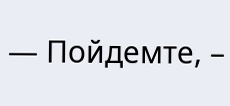— Пойдемте, –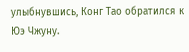улыбнувшись, Конг Тао обратился к Юэ Чжуну.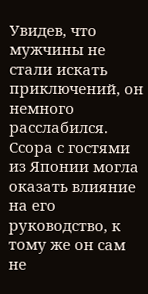Увидев, что мужчины не стали искать приключений, он немного расслабился. Ссора с гостями из Японии могла оказать влияние на его руководство, к тому же он сам не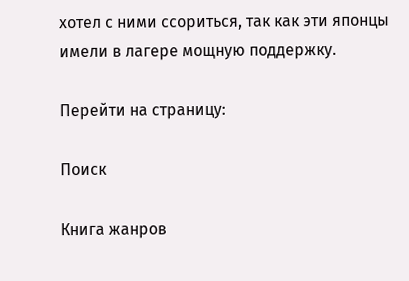хотел с ними ссориться, так как эти японцы имели в лагере мощную поддержку.

Перейти на страницу:

Поиск

Книга жанров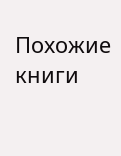Похожие книги